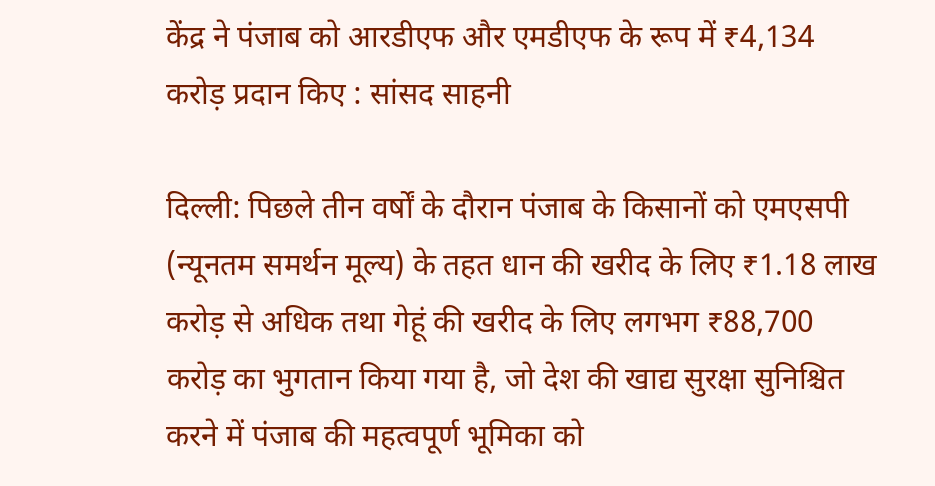केंद्र ने पंजाब को आरडीएफ और एमडीएफ के रूप में ₹4,134 करोड़ प्रदान किए : सांसद साहनी

दिल्ली: पिछले तीन वर्षों के दौरान पंजाब के किसानों को एमएसपी (न्यूनतम समर्थन मूल्य) के तहत धान की खरीद के लिए ₹1.18 लाख करोड़ से अधिक तथा गेहूं की खरीद के लिए लगभग ₹88,700 करोड़ का भुगतान किया गया है, जो देश की खाद्य सुरक्षा सुनिश्चित करने में पंजाब की महत्वपूर्ण भूमिका को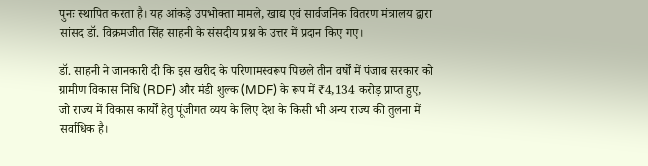पुनः स्थापित करता है। यह आंकड़े उपभोक्ता मामले, खाद्य एवं सार्वजनिक वितरण मंत्रालय द्वारा सांसद डॉ. विक्रमजीत सिंह साहनी के संसदीय प्रश्न के उत्तर में प्रदान किए गए।

डॉ. साहनी ने जानकारी दी कि इस खरीद के परिणामस्वरूप पिछले तीन वर्षों में पंजाब सरकार को ग्रामीण विकास निधि (RDF) और मंडी शुल्क (MDF) के रूप में ₹4,134 करोड़ प्राप्त हुए, जो राज्य में विकास कार्यों हेतु पूंजीगत व्यय के लिए देश के किसी भी अन्य राज्य की तुलना में सर्वाधिक है।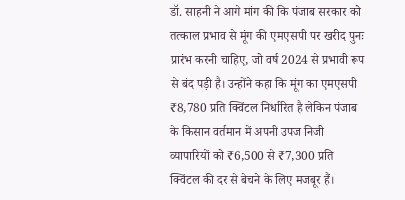डॉ. साहनी ने आगे मांग की कि पंजाब सरकार को तत्काल प्रभाव से मूंग की एमएसपी पर खरीद पुनः प्रारंभ करनी चाहिए, जो वर्ष 2024 से प्रभावी रूप से बंद पड़ी है। उन्होंने कहा कि मूंग का एमएसपी ₹8,780 प्रति क्विंटल निर्धारित है लेकिन पंजाब के किसान वर्तमान में अपनी उपज निजी व्यापारियों को ₹6,500 से ₹7,300 प्रति क्विंटल की दर से बेचने के लिए मजबूर हैं।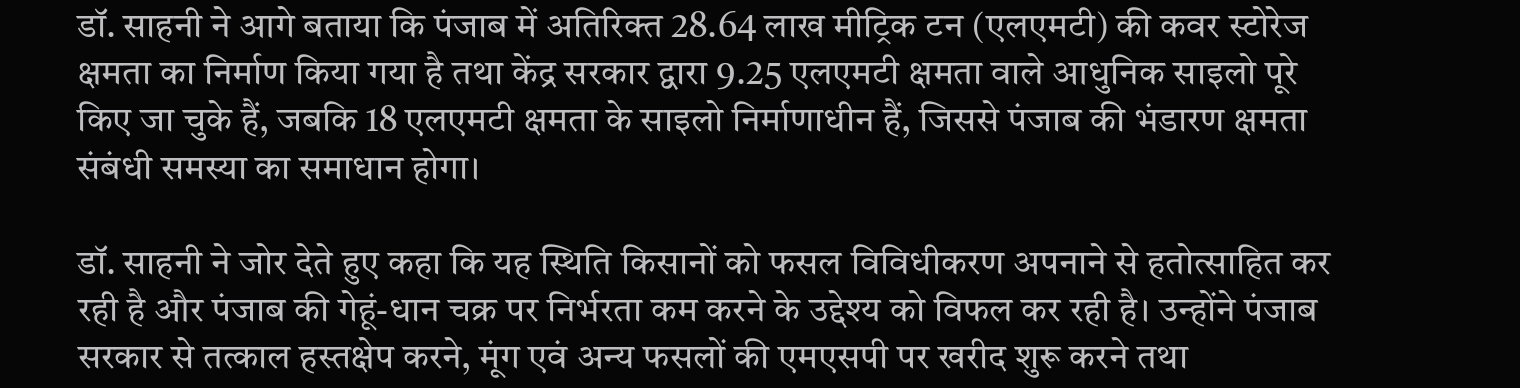डॉ. साहनी ने आगे बताया कि पंजाब में अतिरिक्त 28.64 लाख मीट्रिक टन (एलएमटी) की कवर स्टोरेज क्षमता का निर्माण किया गया है तथा केंद्र सरकार द्वारा 9.25 एलएमटी क्षमता वाले आधुनिक साइलो पूरे किए जा चुके हैं, जबकि 18 एलएमटी क्षमता के साइलो निर्माणाधीन हैं, जिससे पंजाब की भंडारण क्षमता संबंधी समस्या का समाधान होगा।

डॉ. साहनी ने जोर देते हुए कहा कि यह स्थिति किसानों को फसल विविधीकरण अपनाने से हतोत्साहित कर रही है और पंजाब की गेहूं-धान चक्र पर निर्भरता कम करने के उद्देश्य को विफल कर रही है। उन्होंने पंजाब सरकार से तत्काल हस्तक्षेप करने, मूंग एवं अन्य फसलों की एमएसपी पर खरीद शुरू करने तथा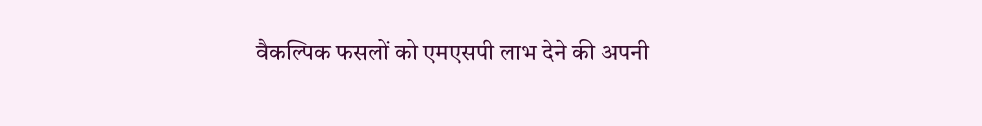वैकल्पिक फसलों को एमएसपी लाभ देने की अपनी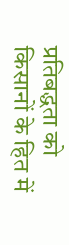प्रतिबद्धता को किसानों के हित में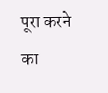पूरा करने का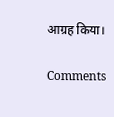आग्रह किया।

Comments